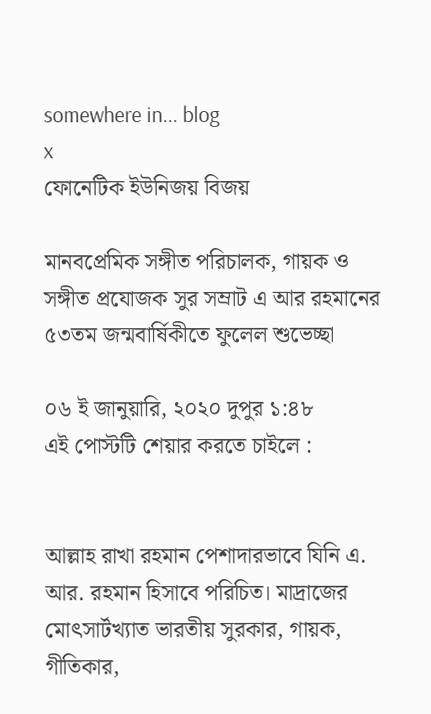somewhere in... blog
x
ফোনেটিক ইউনিজয় বিজয়

মানবপ্রেমিক সঙ্গীত পরিচালক, গায়ক ও সঙ্গীত প্রযোজক সুর সম্রাট এ আর রহমানের ৫৩তম জন্মবার্ষিকীতে ফুলেল শুভেচ্ছা

০৬ ই জানুয়ারি, ২০২০ দুপুর ১:৪৮
এই পোস্টটি শেয়ার করতে চাইলে :


আল্লাহ রাখা রহমান পেশাদারভাবে যিনি এ. আর. রহমান হিসাবে পরিচিত। মাদ্রাজের মোৎসার্টখ্যাত ভারতীয় সুরকার, গায়ক, গীতিকার,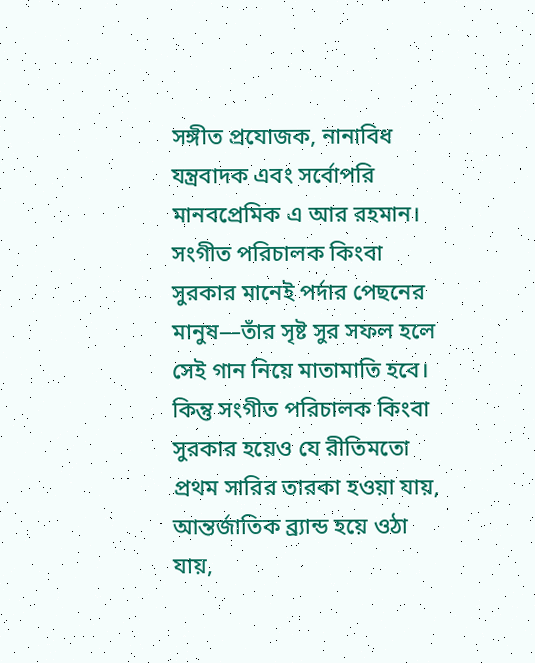সঙ্গীত প্রযোজক, নানাবিধ যন্ত্রবাদক এবং সর্বোপরি মানবপ্রেমিক এ আর রহমান। সংগীত পরিচালক কিংবা সুরকার মানেই পর্দার পেছনের মানুষ—তাঁর সৃষ্ট সুর সফল হলে সেই গান নিয়ে মাতামাতি হবে। কিন্তু সংগীত পরিচালক কিংবা সুরকার হয়েও যে রীতিমতো প্রথম সারির তারকা হওয়া যায়, আন্তর্জাতিক ব্র্যান্ড হয়ে ওঠা যায়,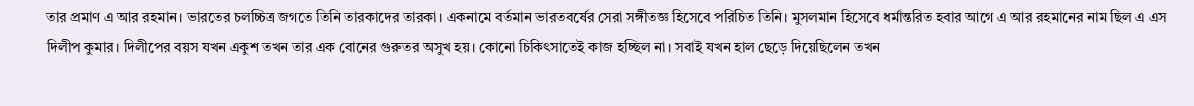তার প্রমাণ এ আর রহমান। ভারতের চলচ্চিত্র জগতে তিনি তারকাদের তারকা। একনামে বর্তমান ভারতবর্ষের সেরা সঙ্গীতজ্ঞ হিসেবে পরিচিত তিনি। মুসলমান হিসেবে ধর্মান্তরিত হবার আগে এ আর রহমানের নাম ছিল এ এস দিলীপ কুমার। দিলীপের বয়স যখন একুশ তখন তার এক বোনের গুরুতর অসুখ হয়। কোনো চিকিৎসাতেই কাজ হচ্ছিল না। সবাই যখন হাল ছেড়ে দিয়েছিলেন তখন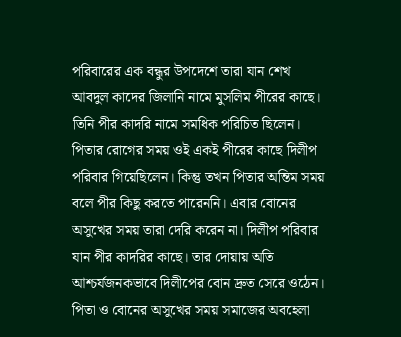পরিবারের এক বন্ধুর উপদেশে তারা যান শেখ আবদুল কাদের জিলানি নামে মুসলিম পীরের কাছে। তিনি পীর কাদরি নামে সমধিক পরিচিত ছিলেন। পিতার রোগের সময় ওই একই পীরের কাছে দিলীপ পরিবার গিয়েছিলেন। কিন্তু তখন পিতার অন্তিম সময় বলে পীর কিছু করতে পারেননি। এবার বোনের অসুখের সময় তারা দেরি করেন না। দিলীপ পরিবার যান পীর কাদরির কাছে। তার দোয়ায় অতি আশ্চর্যজনকভাবে দিলীপের বোন দ্রুত সেরে ওঠেন। পিতা ও বোনের অসুখের সময় সমাজের অবহেলা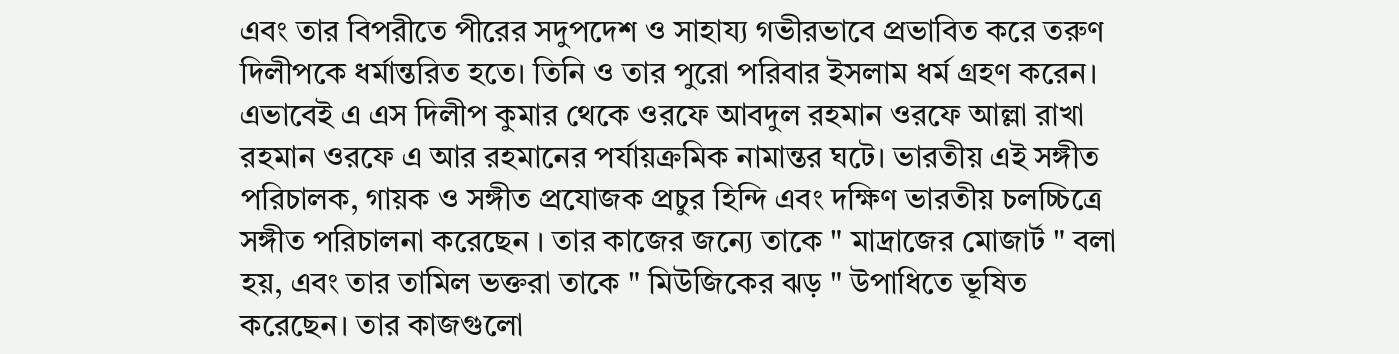এবং তার বিপরীতে পীরের সদুপদেশ ও সাহায্য গভীরভাবে প্রভাবিত করে তরুণ দিলীপকে ধর্মান্তরিত হতে। তিনি ও তার পুরো পরিবার ইসলাম ধর্ম গ্রহণ করেন। এভাবেই এ এস দিলীপ কুমার থেকে ওরফে আবদুল রহমান ওরফে আল্লা রাখা রহমান ওরফে এ আর রহমানের পর্যায়ক্রমিক নামান্তর ঘটে। ভারতীয় এই সঙ্গীত পরিচালক, গায়ক ও সঙ্গীত প্রযোজক প্রচুর হিন্দি এবং দক্ষিণ ভারতীয় চলচ্চিত্রে সঙ্গীত পরিচালনা করেছেন । তার কাজের জন্যে তাকে " মাদ্রাজের মোজার্ট " বলা হয়, এবং তার তামিল ভক্তরা তাকে " মিউজিকের ঝড় " উপাধিতে ভূষিত করেছেন। তার কাজগুলো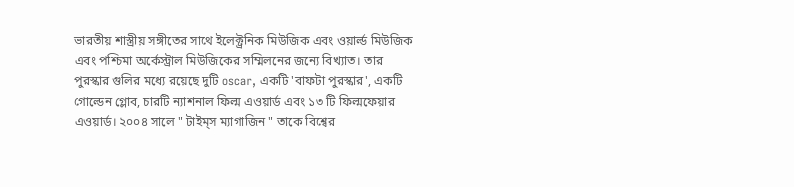ভারতীয় শাস্ত্রীয় সঙ্গীতের সাথে ইলেক্ট্রনিক মিউজিক এবং ওয়ার্ল্ড মিউজিক এবং পশ্চিমা অর্কেস্ট্রাল মিউজিকের সম্মিলনের জন্যে বিখ্যাত। তার পুরস্কার গুলির মধ্যে রয়েছে দুটি oscar, একটি 'বাফটা পুরস্কার', একটি গোল্ডেন গ্লোব, চারটি ন্যাশনাল ফিল্ম এওয়ার্ড এবং ১৩ টি ফিল্মফেয়ার এওয়ার্ড। ২০০৪ সালে " টাইম্‌স ম্যাগাজিন " তাকে বিশ্বের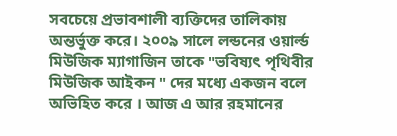সবচেয়ে প্রভাবশালী ব্যক্তিদের তালিকায় অন্তর্ভুক্ত করে। ২০০৯ সালে লন্ডনের ওয়ার্ল্ড মিউজিক ম্যাগাজিন তাকে "ভবিষ্যৎ পৃথিবীর মিউজিক আইকন " দের মধ্যে একজন বলে অভিহিত করে । আজ এ আর রহমানের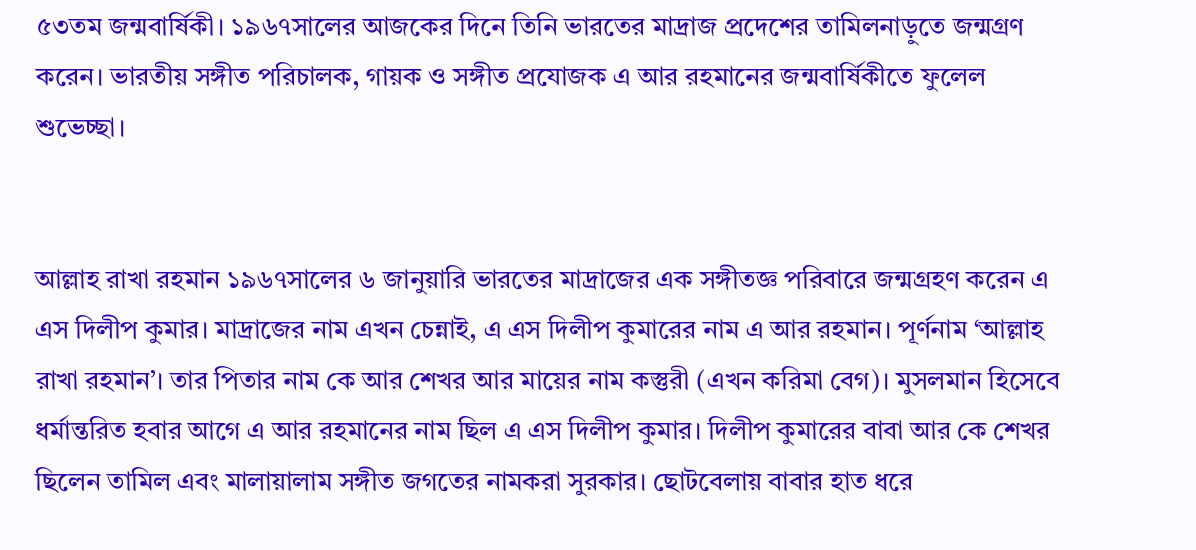৫৩তম জন্মবার্ষিকী। ১৯৬৭সালের আজকের দিনে তিনি ভারতের মাদ্রাজ প্রদেশের তামিলনাড়ুতে জন্মগ্রণ করেন। ভারতীয় সঙ্গীত পরিচালক, গায়ক ও সঙ্গীত প্রযোজক এ আর রহমানের জন্মবার্ষিকীতে ফুলেল শুভেচ্ছা।


আল্লাহ রাখা রহমান ১৯৬৭সালের ৬ জানুয়ারি ভারতের মাদ্রাজের এক সঙ্গীতজ্ঞ পরিবারে জন্মগ্রহণ করেন এ এস দিলীপ কুমার। মাদ্রাজের নাম এখন চেন্নাই, এ এস দিলীপ কুমারের নাম এ আর রহমান। পূর্ণনাম ‘আল্লাহ রাখা রহমান’। তার পিতার নাম কে আর শেখর আর মায়ের নাম কস্তুরী (এখন করিমা বেগ)। মুসলমান হিসেবে ধর্মান্তরিত হবার আগে এ আর রহমানের নাম ছিল এ এস দিলীপ কুমার। দিলীপ কুমারের বাবা আর কে শেখর ছিলেন তামিল এবং মালায়ালাম সঙ্গীত জগতের নামকরা সুরকার। ছোটবেলায় বাবার হাত ধরে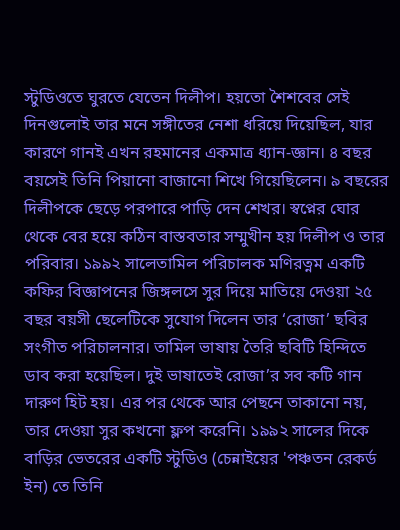স্টুডিওতে ঘুরতে যেতেন দিলীপ। হয়তো শৈশবের সেই দিনগুলোই তার মনে সঙ্গীতের নেশা ধরিয়ে দিয়েছিল, যার কারণে গানই এখন রহমানের একমাত্র ধ্যান-জ্ঞান। ৪ বছর বয়সেই তিনি পিয়ানো বাজানো শিখে গিয়েছিলেন। ৯ বছরের দিলীপকে ছেড়ে পরপারে পাড়ি দেন শেখর। স্বপ্নের ঘোর থেকে বের হয়ে কঠিন বাস্তবতার সম্মুখীন হয় দিলীপ ও তার পরিবার। ১৯৯২ সালেতামিল পরিচালক মণিরত্নম একটি কফির বিজ্ঞাপনের জিঙ্গলসে সুর দিয়ে মাতিয়ে দেওয়া ২৫ বছর বয়সী ছেলেটিকে সুযোগ দিলেন তার ‘রোজা’ ছবির সংগীত পরিচালনার। তামিল ভাষায় তৈরি ছবিটি হিন্দিতে ডাব করা হয়েছিল। দুই ভাষাতেই রোজা’র সব কটি গান দারুণ হিট হয়। এর পর থেকে আর পেছনে তাকানো নয়, তার দেওয়া সুর কখনো ফ্লপ করেনি। ১৯৯২ সালের দিকে বাড়ির ভেতরের একটি স্টুডিও (চেন্নাইয়ের 'পঞ্চতন রেকর্ড ইন) তে তিনি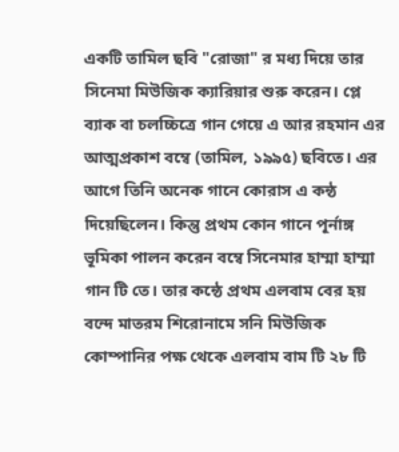একটি তামিল ছবি "রোজা" র মধ্য দিয়ে তার সিনেমা মিউজিক ক্যারিয়ার শুরু করেন। প্লে ব্যাক বা চলচ্চিত্রে গান গেয়ে এ আর রহমান এর আত্মপ্রকাশ বম্বে (তামিল, ১৯৯৫) ছবিতে। এর আগে তিনি অনেক গানে কোরাস এ কন্ঠ দিয়েছিলেন। কিন্তু প্রথম কোন গানে পূর্নাঙ্গ ভূমিকা পালন করেন বম্বে সিনেমার হাম্মা হাম্মা গান টি তে। তার কন্ঠে প্রথম এলবাম বের হয় বন্দে মাতরম শিরোনামে সনি মিউজিক কোম্পানির পক্ষ থেকে এলবাম বাম টি ২৮ টি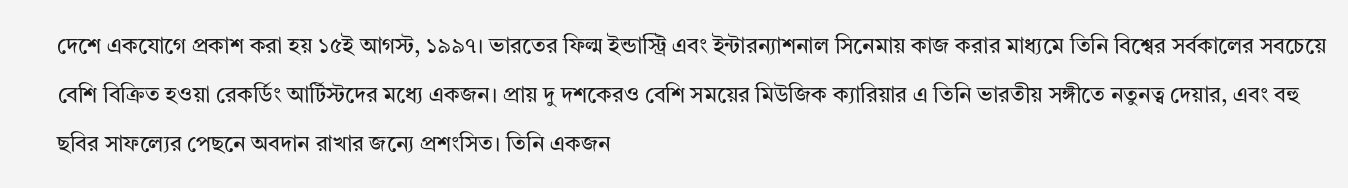দেশে একযোগে প্রকাশ করা হয় ১৫ই আগস্ট, ১৯৯৭। ভারতের ফিল্ম ইন্ডাস্ট্রি এবং ইন্টারন্যাশনাল সিনেমায় কাজ করার মাধ্যমে তিনি বিশ্বের সর্বকালের সবচেয়ে বেশি বিক্রিত হওয়া রেকর্ডিং আর্টিস্টদের মধ্যে একজন। প্রায় দু দশকেরও বেশি সময়ের মিউজিক ক্যারিয়ার এ তিনি ভারতীয় সঙ্গীতে নতুনত্ব দেয়ার, এবং বহু ছবির সাফল্যের পেছনে অবদান রাখার জন্যে প্রশংসিত। তিনি একজন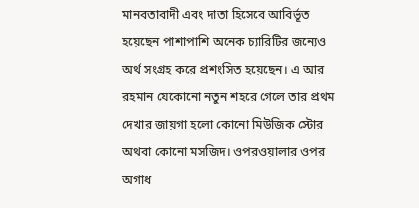মানবতাবাদী এবং দাতা হিসেবে আবির্ভূত হয়েছেন পাশাপাশি অনেক চ্যারিটির জন্যেও অর্থ সংগ্রহ করে প্রশংসিত হয়েছেন। এ আর রহমান যেকোনো নতুন শহরে গেলে তার প্রথম দেখার জায়গা হলো কোনো মিউজিক স্টোর অথবা কোনো মসজিদ। ওপরওয়ালার ওপর অগাধ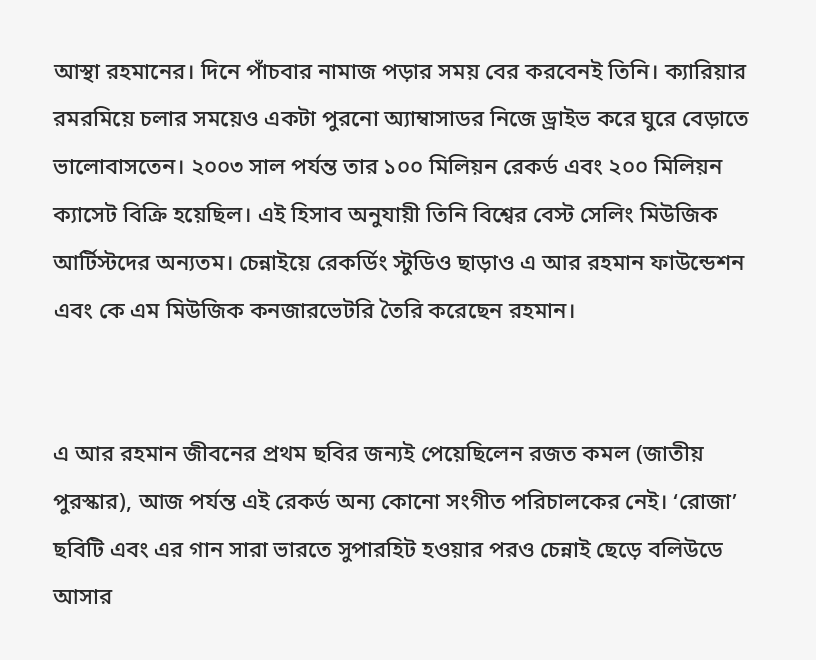আস্থা রহমানের। দিনে পাঁচবার নামাজ পড়ার সময় বের করবেনই তিনি। ক্যারিয়ার রমরমিয়ে চলার সময়েও একটা পুরনো অ্যাম্বাসাডর নিজে ড্রাইভ করে ঘুরে বেড়াতে ভালোবাসতেন। ২০০৩ সাল পর্যন্ত তার ১০০ মিলিয়ন রেকর্ড এবং ২০০ মিলিয়ন ক্যাসেট বিক্রি হয়েছিল। এই হিসাব অনুযায়ী তিনি বিশ্বের বেস্ট সেলিং মিউজিক আর্টিস্টদের অন্যতম। চেন্নাইয়ে রেকর্ডিং স্টুডিও ছাড়াও এ আর রহমান ফাউন্ডেশন এবং কে এম মিউজিক কনজারভেটরি তৈরি করেছেন রহমান।


এ আর রহমান জীবনের প্রথম ছবির জন্যই পেয়েছিলেন রজত কমল (জাতীয় পুরস্কার), আজ পর্যন্ত এই রেকর্ড অন্য কোনো সংগীত পরিচালকের নেই। ‘রোজা’ ছবিটি এবং এর গান সারা ভারতে সুপারহিট হওয়ার পরও চেন্নাই ছেড়ে বলিউডে আসার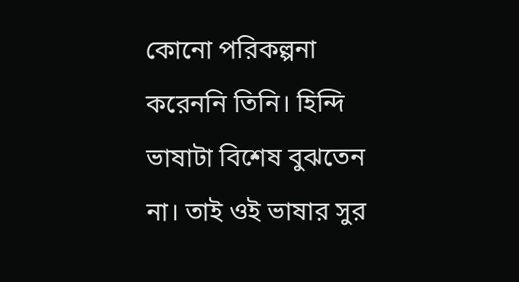কোনো পরিকল্পনা করেননি তিনি। হিন্দি ভাষাটা বিশেষ বুঝতেন না। তাই ওই ভাষার সুর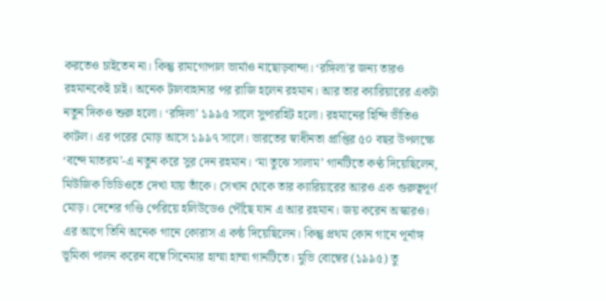করতেও চাইতেন না। কিন্তু রামগোপাল ভার্মাও নাছোড়বান্দা। ‘রঙ্গিলা’র জন্য তারও রহমানকেই চাই। অনেক টালবাহানার পর রাজি হলেন রহমান। আর তার ক্যারিয়ারের একটা নতুন দিকও শুরু হলো। ‘রঙ্গিলা’ ১৯৯৫ সালে সুপারহিট হলো। রহমানের হিন্দি ভীতিও কাটল। এর পরের মোড় আসে ১৯৯৭ সালে। ভারতের স্বাধীনতা প্রাপ্তির ৫০ বছর উপলক্ষে ‘বন্দে মাতরম’-এ নতুন করে সুর দেন রহমান। ‘মা তুঝে সালাম’ গানটিতে কণ্ঠ দিয়েছিলেন, মিউজিক ভিডিওতে দেখা যায় তাঁকে। সেখান থেকে তার ক্যারিয়ারের আরও এক গুরুত্বপূর্ণ মোড়। দেশের গণ্ডি পেরিয়ে হলিউডেও পৌঁছে যান এ আর রহমান। জয় করেন অস্কারও। এর আগে তিনি অনেক গানে কোরাস এ কন্ঠ দিয়েছিলেন। কিন্তু প্রথম কোন গানে পূর্নাঙ্গ ভূমিকা পালন করেন বম্বে সিনেমার হাম্মা হাম্মা গানটিতে। মুভি বোম্বের (১৯৯৫) তু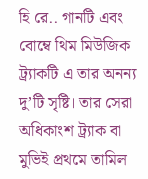হি রে.. গানটি এবং বোম্বে থিম মিউজিক ট্র্যাকটি এ তার অনন্য দু’টি সৃষ্টি। তার সেরা অধিকাংশ ট্র্যাক বা মুভিই প্রথমে তামিল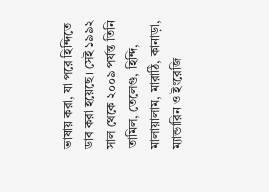ভাষায় করা, যা পরে হিন্দিতে ডাব করা হয়েছে। সেই ১৯৯২ সাল থেকে ২০০৯ পর্যন্ত তিনি তামিল, তেলেগু, হিন্দি, মালায়ালাম, মারাঠি, কানাড়া, ম্যান্ডারিন ও ইংরেজি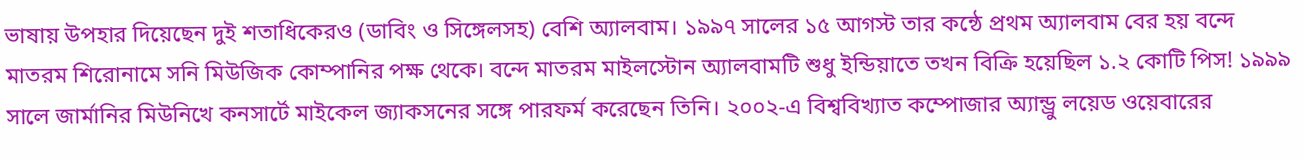ভাষায় উপহার দিয়েছেন দুই শতাধিকেরও (ডাবিং ও সিঙ্গেলসহ) বেশি অ্যালবাম। ১৯৯৭ সালের ১৫ আগস্ট তার কন্ঠে প্রথম অ্যালবাম বের হয় বন্দে মাতরম শিরোনামে সনি মিউজিক কোম্পানির পক্ষ থেকে। বন্দে মাতরম মাইলস্টোন অ্যালবামটি শুধু ইন্ডিয়াতে তখন বিক্রি হয়েছিল ১.২ কোটি পিস! ১৯৯৯ সালে জার্মানির মিউনিখে কনসার্টে মাইকেল জ্যাকসনের সঙ্গে পারফর্ম করেছেন তিনি। ২০০২-এ বিশ্ববিখ্যাত কম্পোজার অ্যান্ড্রু লয়েড ওয়েবারের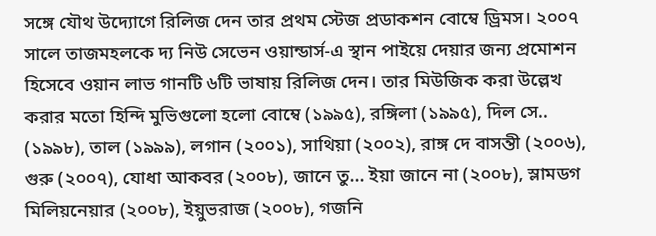সঙ্গে যৌথ উদ্যোগে রিলিজ দেন তার প্রথম স্টেজ প্রডাকশন বোম্বে ড্রিমস। ২০০৭ সালে তাজমহলকে দ্য নিউ সেভেন ওয়ান্ডার্স-এ স্থান পাইয়ে দেয়ার জন্য প্রমোশন হিসেবে ওয়ান লাভ গানটি ৬টি ভাষায় রিলিজ দেন। তার মিউজিক করা উল্লেখ করার মতো হিন্দি মুভিগুলো হলো বোম্বে (১৯৯৫), রঙ্গিলা (১৯৯৫), দিল সে.. (১৯৯৮), তাল (১৯৯৯), লগান (২০০১), সাথিয়া (২০০২), রাঙ্গ দে বাসন্তী (২০০৬), গুরু (২০০৭), যোধা আকবর (২০০৮), জানে তু... ইয়া জানে না (২০০৮), স্লামডগ মিলিয়নেয়ার (২০০৮), ইয়ুভরাজ (২০০৮), গজনি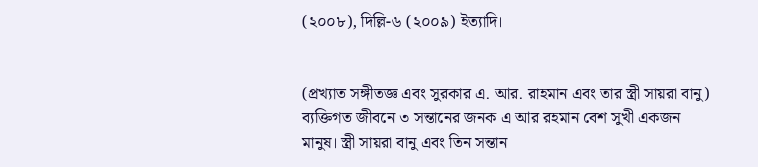(২০০৮), দিল্লি-৬ (২০০৯) ইত্যাদি।


(প্রখ্যাত সঙ্গীতজ্ঞ এবং সুরকার এ. আর. রাহমান এবং তার স্ত্রী সায়রা বানু)
ব্যক্তিগত জীবনে ৩ সন্তানের জনক এ আর রহমান বেশ সুখী একজন মানুষ। স্ত্রী সায়রা বানু এবং তিন সন্তান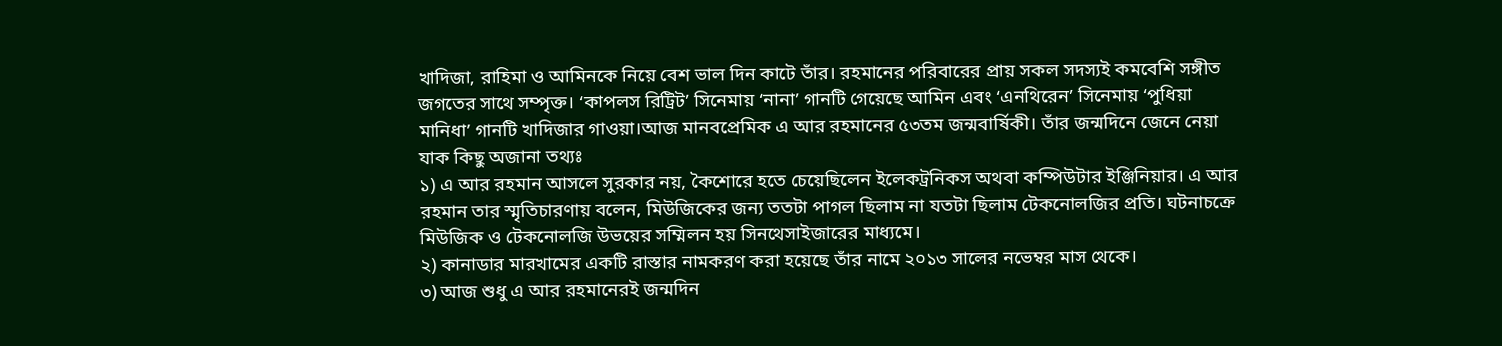খাদিজা, রাহিমা ও আমিনকে নিয়ে বেশ ভাল দিন কাটে তাঁর। রহমানের পরিবারের প্রায় সকল সদস্যই কমবেশি সঙ্গীত জগতের সাথে সম্পৃক্ত। ‘কাপলস রিট্রিট’ সিনেমায় ‘নানা’ গানটি গেয়েছে আমিন এবং ‘এনথিরেন’ সিনেমায় ‘পুধিয়া মানিধা’ গানটি খাদিজার গাওয়া।আজ মানবপ্রেমিক এ আর রহমানের ৫৩তম জন্মবার্ষিকী। তাঁর জন্মদিনে জেনে নেয়া যাক কিছু অজানা তথ্যঃ
১) এ আর রহমান আসলে সুরকার নয়, কৈশোরে হতে চেয়েছিলেন ইলেকট্রনিকস অথবা কম্পিউটার ইঞ্জিনিয়ার। এ আর রহমান তার স্মৃতিচারণায় বলেন, মিউজিকের জন্য ততটা পাগল ছিলাম না যতটা ছিলাম টেকনোলজির প্রতি। ঘটনাচক্রে মিউজিক ও টেকনোলজি উভয়ের সম্মিলন হয় সিনথেসাইজারের মাধ্যমে।
২) কানাডার মারখামের একটি রাস্তার নামকরণ করা হয়েছে তাঁর নামে ২০১৩ সালের নভেম্বর মাস থেকে।
৩) আজ শুধু এ আর রহমানেরই জন্মদিন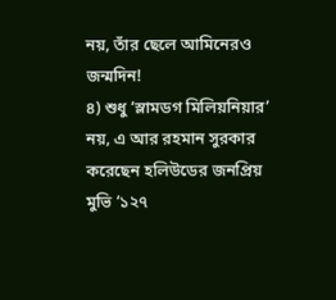নয়, তাঁর ছেলে আমিনেরও জন্মদিন!
৪) শুধু ‘স্লামডগ মিলিয়নিয়ার’ নয়, এ আর রহমান সুরকার করেছেন হলিউডের জনপ্রিয় মুভি ‘১২৭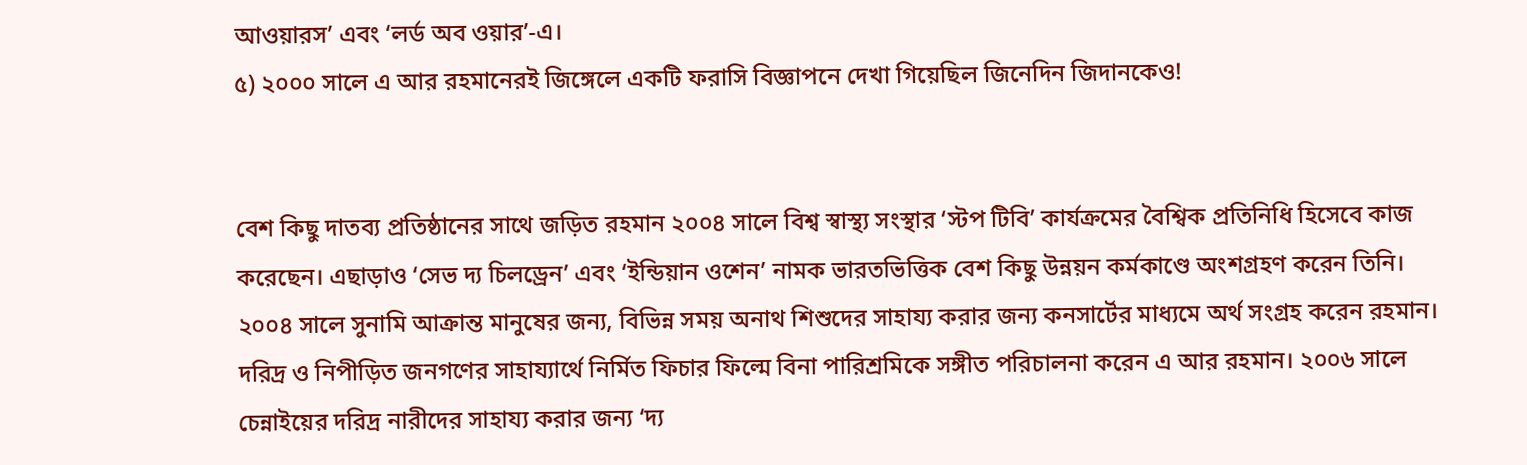আওয়ারস’ এবং ‘লর্ড অব ওয়ার’-এ।
৫) ২০০০ সালে এ আর রহমানেরই জিঙ্গেলে একটি ফরাসি বিজ্ঞাপনে দেখা গিয়েছিল জিনেদিন জিদানকেও!


বেশ কিছু দাতব্য প্রতিষ্ঠানের সাথে জড়িত রহমান ২০০৪ সালে বিশ্ব স্বাস্থ্য সংস্থার ‘স্টপ টিবি’ কার্যক্রমের বৈশ্বিক প্রতিনিধি হিসেবে কাজ করেছেন। এছাড়াও ‘সেভ দ্য চিলড্রেন’ এবং ‘ইন্ডিয়ান ওশেন’ নামক ভারতভিত্তিক বেশ কিছু উন্নয়ন কর্মকাণ্ডে অংশগ্রহণ করেন তিনি। ২০০৪ সালে সুনামি আক্রান্ত মানুষের জন্য, বিভিন্ন সময় অনাথ শিশুদের সাহায্য করার জন্য কনসার্টের মাধ্যমে অর্থ সংগ্রহ করেন রহমান। দরিদ্র ও নিপীড়িত জনগণের সাহায্যার্থে নির্মিত ফিচার ফিল্মে বিনা পারিশ্রমিকে সঙ্গীত পরিচালনা করেন এ আর রহমান। ২০০৬ সালে চেন্নাইয়ের দরিদ্র নারীদের সাহায্য করার জন্য ‘দ্য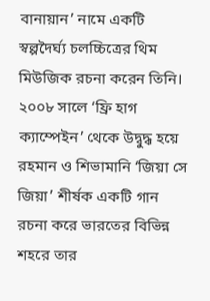বানায়ান’ নামে একটি স্বল্পদৈর্ঘ্য চলচ্চিত্রের থিম মিউজিক রচনা করেন তিনি। ২০০৮ সালে ‘ফ্রি হাগ ক্যাম্পেইন’ থেকে উদ্বুদ্ধ হয়ে রহমান ও শিভামানি ‘জিয়া সে জিয়া’ শীর্ষক একটি গান রচনা করে ভারতের বিভিন্ন শহরে তার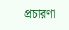প্রচারণা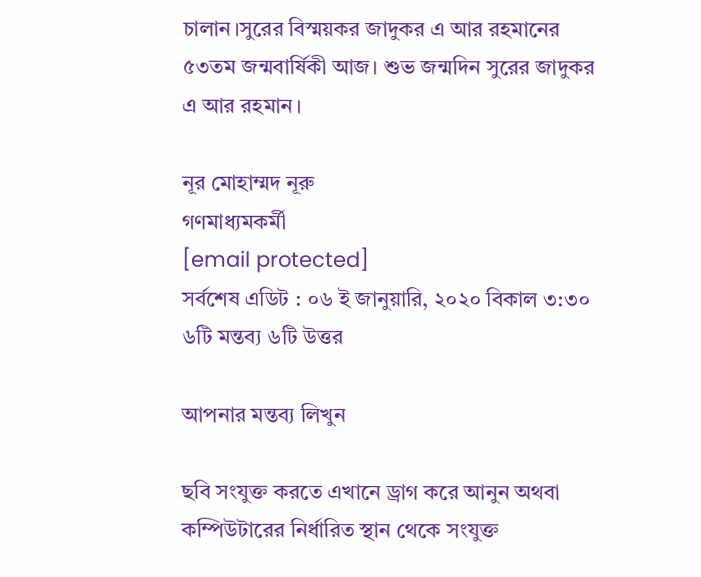চালান।সুরের বিস্ময়কর জাদুকর এ আর রহমানের ৫৩তম জন্মবার্ষিকী আজ। শুভ জন্মদিন সুরের জাদুকর এ আর রহমান।

নূর মোহাম্মদ নূরু
গণমাধ্যমকর্মী
[email protected]
সর্বশেষ এডিট : ০৬ ই জানুয়ারি, ২০২০ বিকাল ৩:৩০
৬টি মন্তব্য ৬টি উত্তর

আপনার মন্তব্য লিখুন

ছবি সংযুক্ত করতে এখানে ড্রাগ করে আনুন অথবা কম্পিউটারের নির্ধারিত স্থান থেকে সংযুক্ত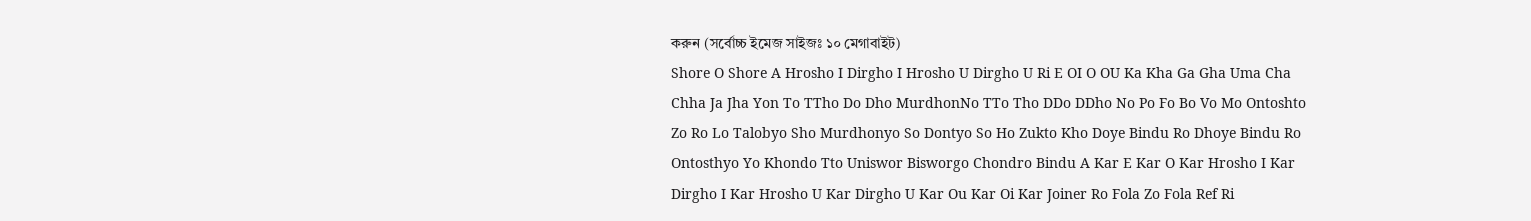করুন (সর্বোচ্চ ইমেজ সাইজঃ ১০ মেগাবাইট)
Shore O Shore A Hrosho I Dirgho I Hrosho U Dirgho U Ri E OI O OU Ka Kha Ga Gha Uma Cha Chha Ja Jha Yon To TTho Do Dho MurdhonNo TTo Tho DDo DDho No Po Fo Bo Vo Mo Ontoshto Zo Ro Lo Talobyo Sho Murdhonyo So Dontyo So Ho Zukto Kho Doye Bindu Ro Dhoye Bindu Ro Ontosthyo Yo Khondo Tto Uniswor Bisworgo Chondro Bindu A Kar E Kar O Kar Hrosho I Kar Dirgho I Kar Hrosho U Kar Dirgho U Kar Ou Kar Oi Kar Joiner Ro Fola Zo Fola Ref Ri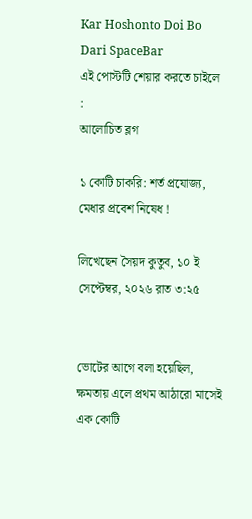Kar Hoshonto Doi Bo Dari SpaceBar
এই পোস্টটি শেয়ার করতে চাইলে :
আলোচিত ব্লগ

১ কোটি চাকরি: শর্ত প্রযোজ্য, মেধার প্রবেশ নিষেধ !

লিখেছেন সৈয়দ কুতুব, ১০ ই সেপ্টেম্বর, ২০২৬ রাত ৩:২৫


ভোটের আগে বলা হয়েছিল, ক্ষমতায় এলে প্রথম আঠারো মাসেই এক কোটি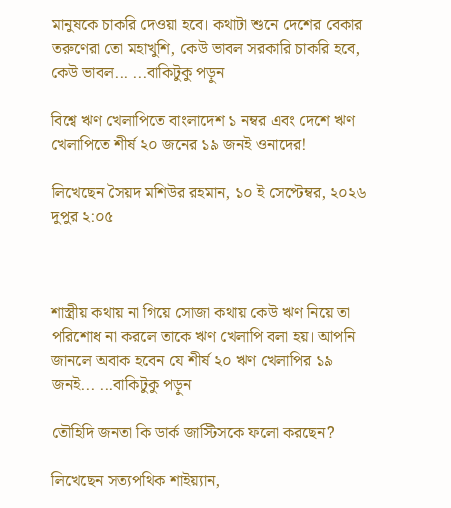মানুষকে চাকরি দেওয়া হবে। কথাটা শুনে দেশের বেকার তরুণেরা তো মহাখুশি, কেউ ভাবল সরকারি চাকরি হবে, কেউ ভাবল... ...বাকিটুকু পড়ুন

বিশ্বে ঋণ খেলাপিতে বাংলাদেশ ১ নম্বর এবং দেশে ঋণ খেলাপিতে শীর্ষ ২০ জনের ১৯ জনই ওনাদের!

লিখেছেন সৈয়দ মশিউর রহমান, ১০ ই সেপ্টেম্বর, ২০২৬ দুপুর ২:০৫



শাস্ত্রীয় কথায় না গিয়ে সোজা কথায় কেউ ঋণ নিয়ে তা পরিশোধ না করলে তাকে ঋণ খেলাপি বলা হয়। আপনি জানলে অবাক হবেন যে শীর্ষ ২০ ঋণ খেলাপির ১৯ জনই... ...বাকিটুকু পড়ুন

তৌহিদি জনতা কি ডার্ক জাস্টিসকে ফলো করছেন?

লিখেছেন সত্যপথিক শাইয়্যান,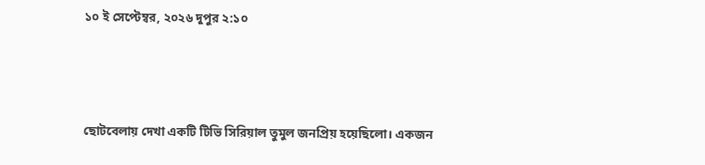১০ ই সেপ্টেম্বর, ২০২৬ দুপুর ২:১০



ছোটবেলায় দেখা একটি টিভি সিরিয়াল তুমুল জনপ্রিয় হয়েছিলো। একজন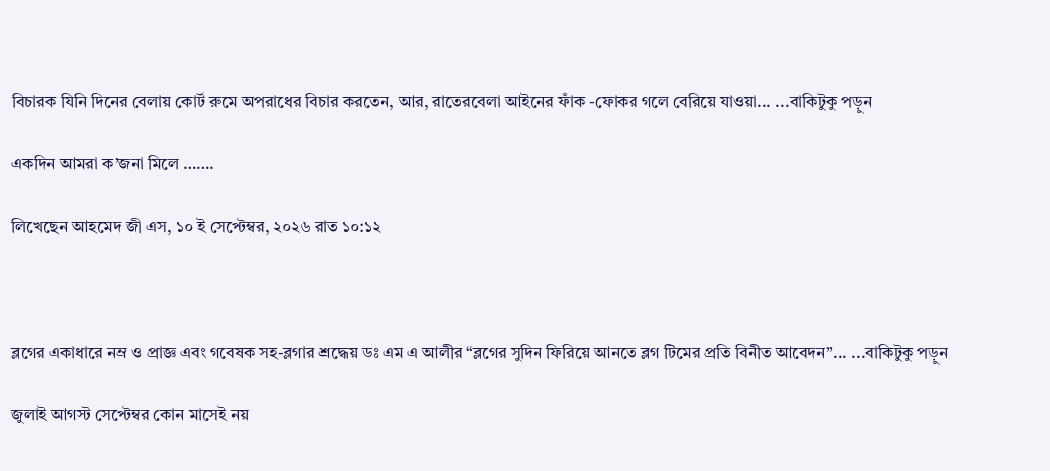বিচারক যিনি দিনের বেলায় কোর্ট রুমে অপরাধের বিচার করতেন, আর, রাতেরবেলা আইনের ফাঁক -ফোকর গলে বেরিয়ে যাওয়া... ...বাকিটুকু পড়ুন

একদিন আমরা ক’জনা মিলে …….

লিখেছেন আহমেদ জী এস, ১০ ই সেপ্টেম্বর, ২০২৬ রাত ১০:১২



ব্লগের একাধারে নম্র ও প্রাজ্ঞ এবং গবেষক সহ-ব্লগার শ্রদ্ধেয় ডঃ এম এ আলীর “ব্লগের সুদিন ফিরিয়ে আনতে ব্লগ টিমের প্রতি বিনীত আবেদন”... ...বাকিটুকু পড়ুন

জুলাই আগস্ট সেপ্টেম্বর কোন মাসেই নয়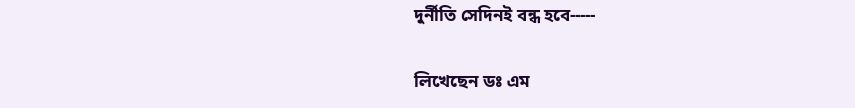দুর্নীতি সেদিনই বন্ধ হবে-----

লিখেছেন ডঃ এম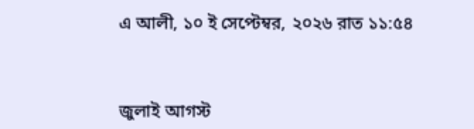এ আলী, ১০ ই সেপ্টেম্বর, ২০২৬ রাত ১১:৫৪



জুলাই আগস্ট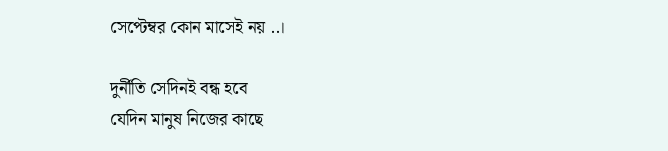সেপ্টেম্বর কোন মাসেই নয় ..।

দুর্নীতি সেদিনই বন্ধ হবে
যেদিন মানুষ নিজের কাছে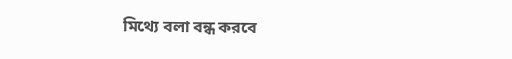মিথ্যে বলা বন্ধ করবে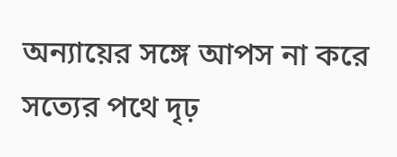অন্যায়ের সঙ্গে আপস না করে
সত্যের পথে দৃঢ়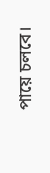পায়ে চলবে।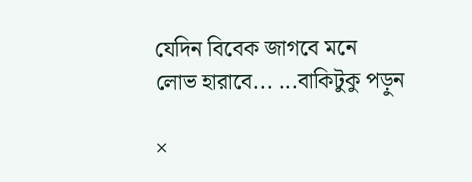যেদিন বিবেক জাগবে মনে
লোভ হারাবে... ...বাকিটুকু পড়ুন

×